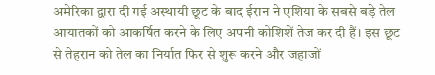अमेरिका द्वारा दी गई अस्थायी छूट के बाद ईरान ने एशिया के सबसे बड़े तेल आयातकों को आकर्षित करने के लिए अपनी कोशिशें तेज कर दी हैं। इस छूट से तेहरान को तेल का निर्यात फिर से शुरू करने और जहाजों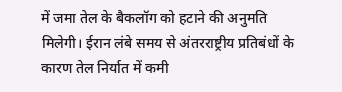में जमा तेल के बैकलॉग को हटाने की अनुमति मिलेगी। ईरान लंबे समय से अंतरराष्ट्रीय प्रतिबंधों के कारण तेल निर्यात में कमी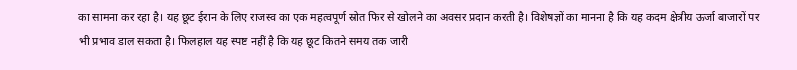का सामना कर रहा है। यह छूट ईरान के लिए राजस्व का एक महत्वपूर्ण स्रोत फिर से खोलने का अवसर प्रदान करती है। विशेषज्ञों का मानना है कि यह कदम क्षेत्रीय ऊर्जा बाजारों पर भी प्रभाव डाल सकता है। फिलहाल यह स्पष्ट नहीं है कि यह छूट कितने समय तक जारी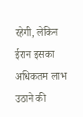रहेगी, लेकिन ईरान इसका अधिकतम लाभ उठाने की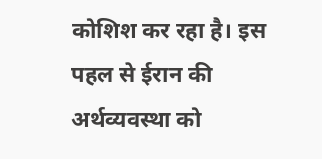कोशिश कर रहा है। इस पहल से ईरान की अर्थव्यवस्था को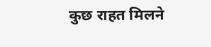कुछ राहत मिलने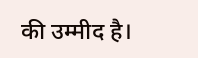की उम्मीद है।